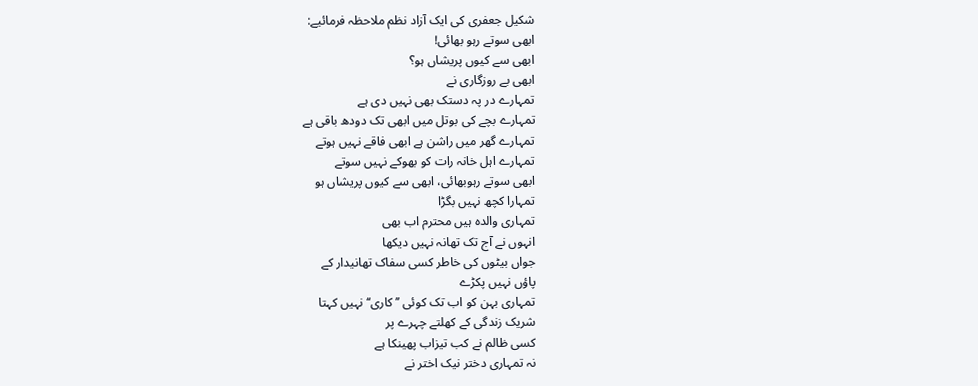شکیل جعفری کی ایک آزاد نظم ملاحظہ فرمائیے:
ابھی سوتے رہو بھائی!
ابھی سے کیوں پریشاں ہو؟
ابھی بے روزگاری نے
تمہارے در پہ دستک بھی نہیں دی ہے
تمہارے بچے کی بوتل میں ابھی تک دودھ باقی ہے
تمہارے گھر میں راشن ہے ابھی فاقے نہیں ہوتے
تمہارے اہل خانہ رات کو بھوکے نہیں سوتے
ابھی سوتے رہوبھائی، ابھی سے کیوں پریشاں ہو
تمہارا کچھ نہیں بگڑا
تمہاری والدہ ہیں محترم اب بھی
انہوں نے آج تک تھانہ نہیں دیکھا
جواں بیٹوں کی خاطر کسی سفاک تھانیدار کے
پاؤں نہیں پکڑے
تمہاری بہن کو اب تک کوئی ’’کاری‘‘ نہیں کہتا
شریک زندگی کے کھلتے چہرے پر
کسی ظالم نے کب تیزاب پھینکا ہے
نہ تمہاری دختر نیک اختر نے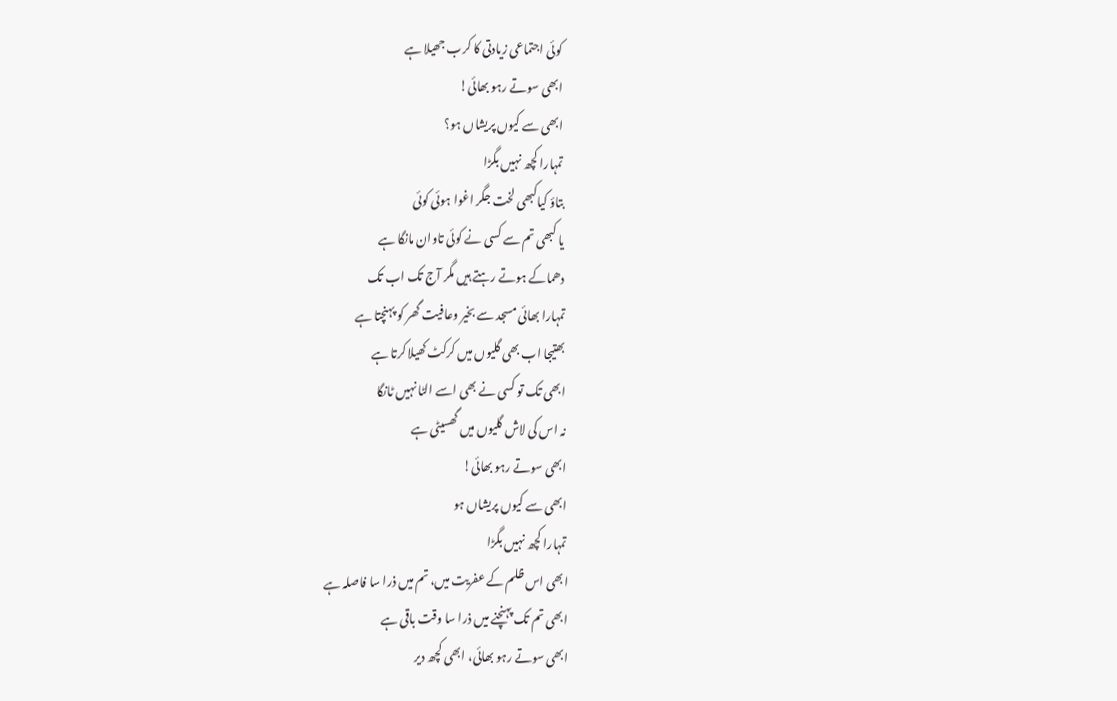کوئی اجتماعی زیادتی کا کرب جھیلا ہے
ابھی سوتے رہو بھائی!
ابھی سے کیوں پریشاں ہو؟
تمہارا کچھ نہیں بگڑا
بتاؤ کیاکبھی لخت جگر اغوا ہوئی کوئی
یا کبھی تم سے کسی نے کوئی تاوان مانگا ہے
دھماکے ہوتے رہتے ہیں مگر آج تک اب تک
تمہارا بھائی مسجد سے بخیر وعافیت گھر کو پہنچتا ہے
بھتیجا اب بھی گلیوں میں کرکٹ کھیلا کرتا ہے
ابھی تک تو کسی نے بھی اسے الٹا نہیں ٹانگا
نہ اس کی لاش گلیوں میں گھسیٹی ہے
ابھی سوتے رہو بھائی!
ابھی سے کیوں پریشاں ہو
تمہارا کچھ نہیں بگڑا
ابھی اس ظلم کے عفریت میں، تم میں ذرا سا فاصلہ ہے
ابھی تم تک پہنچنے میں ذرا سا وقت باقی ہے
ابھی سوتے رہو بھائی، ابھی کچھ دیر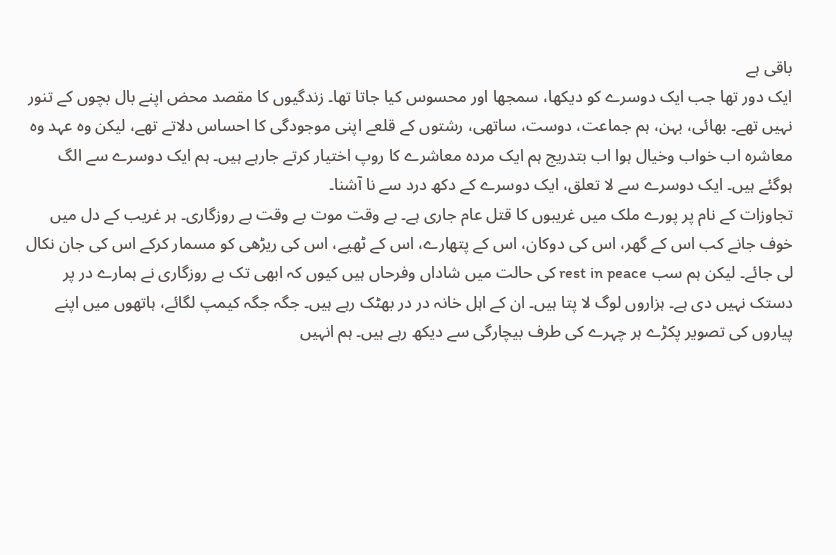باقی ہے
ایک دور تھا جب ایک دوسرے کو دیکھا، سمجھا اور محسوس کیا جاتا تھا۔ زندگیوں کا مقصد محض اپنے بال بچوں کے تنور نہیں تھے۔ بھائی، بہن، ہم جماعت، دوست، ساتھی، رشتوں کے قلعے اپنی موجودگی کا احساس دلاتے تھے، لیکن وہ عہد وہ معاشرہ اب خواب وخیال ہوا اب بتدریج ہم ایک مردہ معاشرے کا روپ اختیار کرتے جارہے ہیں۔ ہم ایک دوسرے سے الگ ہوگئے ہیں۔ ایک دوسرے سے لا تعلق، ایک دوسرے کے دکھ درد سے نا آشنا۔
تجاوزات کے نام پر پورے ملک میں غریبوں کا قتل عام جاری ہے۔ بے وقت موت بے وقت بے روزگاری۔ ہر غریب کے دل میں خوف جانے کب اس کے گھر، اس کی دوکان، اس کے پتھارے، اس کے ٹھیے، اس کی ریڑھی کو مسمار کرکے اس کی جان نکال لی جائے۔ لیکن ہم سب rest in peace کی حالت میں شاداں وفرحاں ہیں کیوں کہ ابھی تک بے روزگاری نے ہمارے در پر دستک نہیں دی ہے۔ ہزاروں لوگ لا پتا ہیں۔ ان کے اہل خانہ در در بھٹک رہے ہیں۔ جگہ جگہ کیمپ لگائے، ہاتھوں میں اپنے پیاروں کی تصویر پکڑے ہر چہرے کی طرف بیچارگی سے دیکھ رہے ہیں۔ ہم انہیں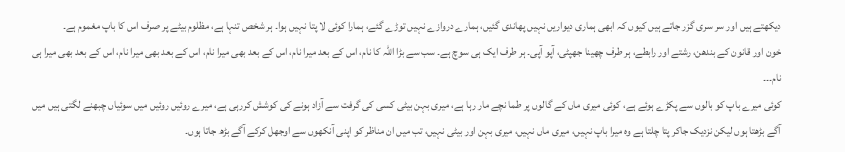دیکھتے ہیں اور سر سری گزر جاتے ہیں کیوں کہ ابھی ہماری دیواریں نہیں پھاندی گئیں، ہمارے دروازے نہیں توڑے گئے، ہمارا کوئی لا پتا نہیں ہوا۔ ہر شخص تنہا ہے، مظلوم بیٹے پر صرف اس کا باپ مغموم ہے۔
خون اور قانون کے بندھن، رشتے اور رابطے، ہر طرف چھینا جھپٹی، آپو آپی۔ ہر طرف ایک ہی سوچ ہے۔ سب سے بڑا اللہ کا نام، اس کے بعد میرا نام، اس کے بعد بھی میرا نام، اس کے بعد بھی میرا نام، اس کے بعد بھی میرا ہی نام۔۔۔
کوئی میرے باپ کو بالوں سے پکڑے ہوئے ہے، کوئی میری ماں کے گالوں پر طما نچے مار رہا ہے، میری بہن بیٹی کسی کی گرفت سے آزاد ہونے کی کوشش کررہی ہے، میرے روئیں روئیں میں سوئیاں چبھنے لگتی ہیں میں آگے بڑھتا ہوں لیکن نزدیک جاکر پتا چلتا ہے وہ میرا باپ نہیں، میری ماں نہیں، میری بہن اور بیٹی نہیں، تب میں ان مناظر کو اپنی آنکھوں سے اوجھل کرکے آگے بڑھ جاتا ہوں۔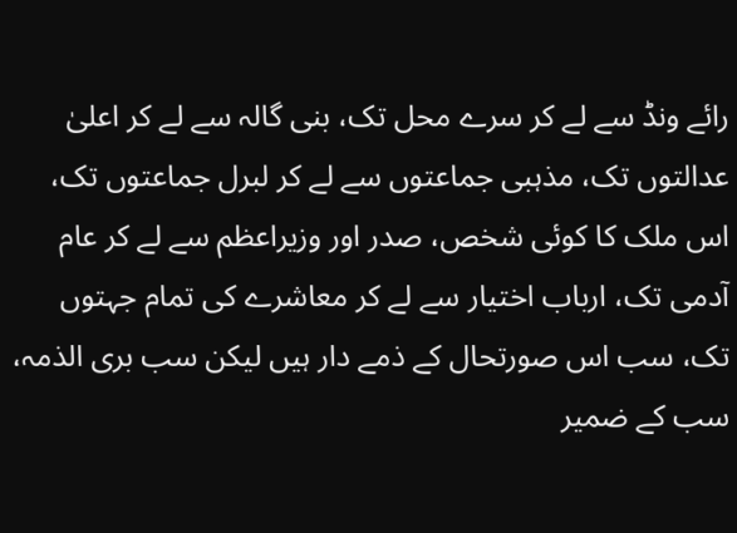رائے ونڈ سے لے کر سرے محل تک، بنی گالہ سے لے کر اعلیٰ عدالتوں تک، مذہبی جماعتوں سے لے کر لبرل جماعتوں تک، اس ملک کا کوئی شخص، صدر اور وزیراعظم سے لے کر عام آدمی تک، ارباب اختیار سے لے کر معاشرے کی تمام جہتوں تک، سب اس صورتحال کے ذمے دار ہیں لیکن سب بری الذمہ، سب کے ضمیر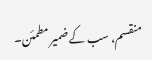منقسم، سب کے ضمیر مطمئن۔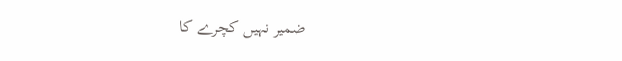ضمیر نہیں کچرے کا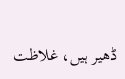ڈھیر ہیں، غلاظت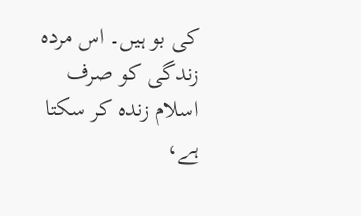کی بو ہیں۔ اس مردہ زندگی کو صرف اسلام زندہ کر سکتا ہے،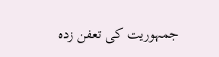جمہوریت کی تعفن زدہ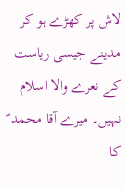لاش پر کھڑے ہو کر مدینے جیسی ریاست کے نعرے والا اسلام نہیں۔ میرے آقا محمد ؐ کا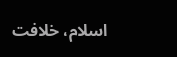اسلام، خلافت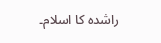راشدہ کا اسلام۔